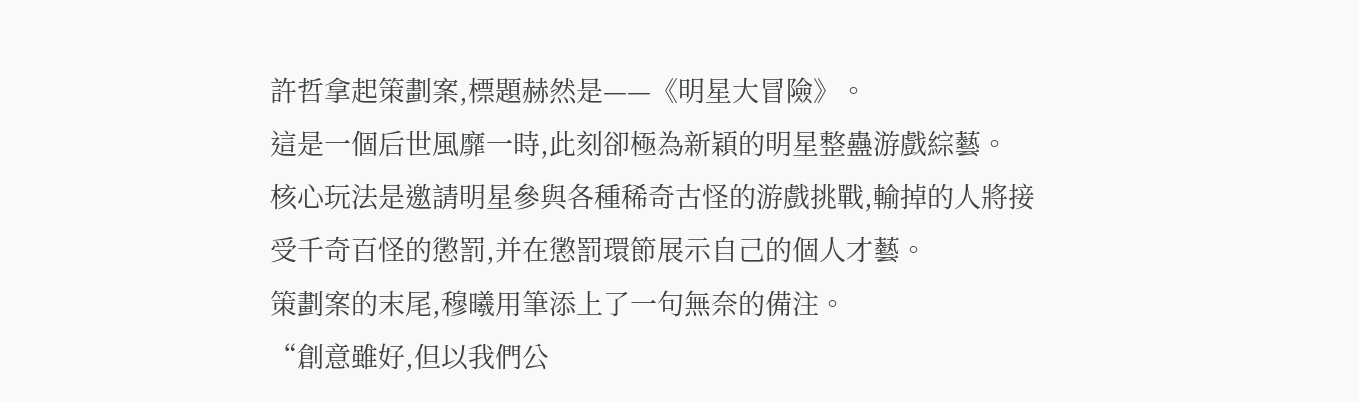許哲拿起策劃案,標題赫然是——《明星大冒險》。
這是一個后世風靡一時,此刻卻極為新穎的明星整蠱游戲綜藝。
核心玩法是邀請明星參與各種稀奇古怪的游戲挑戰,輸掉的人將接受千奇百怪的懲罰,并在懲罰環節展示自己的個人才藝。
策劃案的末尾,穆曦用筆添上了一句無奈的備注。
“創意雖好,但以我們公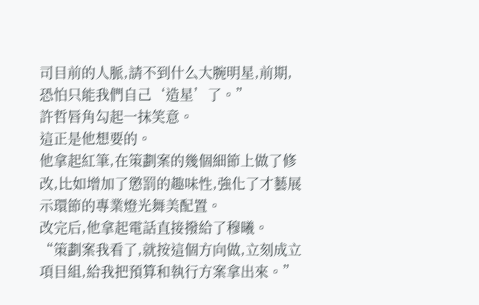司目前的人脈,請不到什么大腕明星,前期,恐怕只能我們自己‘造星’了。”
許哲唇角勾起一抹笑意。
這正是他想要的。
他拿起紅筆,在策劃案的幾個細節上做了修改,比如增加了懲罰的趣味性,強化了才藝展示環節的專業燈光舞美配置。
改完后,他拿起電話直接撥給了穆曦。
“策劃案我看了,就按這個方向做,立刻成立項目組,給我把預算和執行方案拿出來。”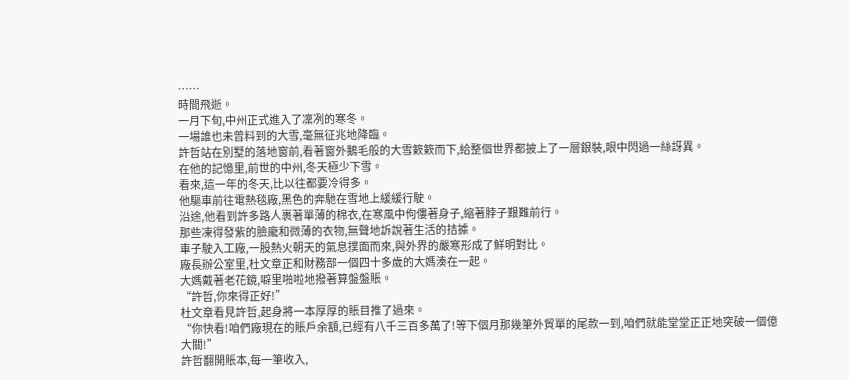……
時間飛逝。
一月下旬,中州正式進入了凜冽的寒冬。
一場誰也未曾料到的大雪,毫無征兆地降臨。
許哲站在別墅的落地窗前,看著窗外鵝毛般的大雪簌簌而下,給整個世界都披上了一層銀裝,眼中閃過一絲訝異。
在他的記憶里,前世的中州,冬天極少下雪。
看來,這一年的冬天,比以往都要冷得多。
他驅車前往電熱毯廠,黑色的奔馳在雪地上緩緩行駛。
沿途,他看到許多路人裹著單薄的棉衣,在寒風中佝僂著身子,縮著脖子艱難前行。
那些凍得發紫的臉龐和微薄的衣物,無聲地訴說著生活的拮據。
車子駛入工廠,一股熱火朝天的氣息撲面而來,與外界的嚴寒形成了鮮明對比。
廠長辦公室里,杜文章正和財務部一個四十多歲的大媽湊在一起。
大媽戴著老花鏡,噼里啪啦地撥著算盤盤賬。
“許哲,你來得正好!”
杜文章看見許哲,起身將一本厚厚的賬目推了過來。
“你快看!咱們廠現在的賬戶余額,已經有八千三百多萬了!等下個月那幾筆外貿單的尾款一到,咱們就能堂堂正正地突破一個億大關!”
許哲翻開賬本,每一筆收入,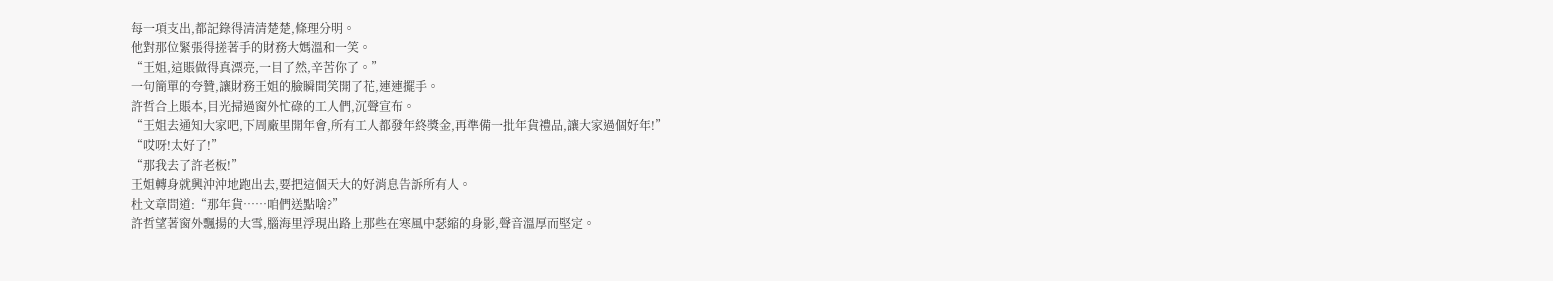每一項支出,都記錄得清清楚楚,條理分明。
他對那位緊張得搓著手的財務大媽溫和一笑。
“王姐,這賬做得真漂亮,一目了然,辛苦你了。”
一句簡單的夸贊,讓財務王姐的臉瞬間笑開了花,連連擺手。
許哲合上賬本,目光掃過窗外忙碌的工人們,沉聲宣布。
“王姐去通知大家吧,下周廠里開年會,所有工人都發年終獎金,再準備一批年貨禮品,讓大家過個好年!”
“哎呀!太好了!”
“那我去了許老板!”
王姐轉身就興沖沖地跑出去,要把這個天大的好消息告訴所有人。
杜文章問道:“那年貨……咱們送點啥?”
許哲望著窗外飄揚的大雪,腦海里浮現出路上那些在寒風中瑟縮的身影,聲音溫厚而堅定。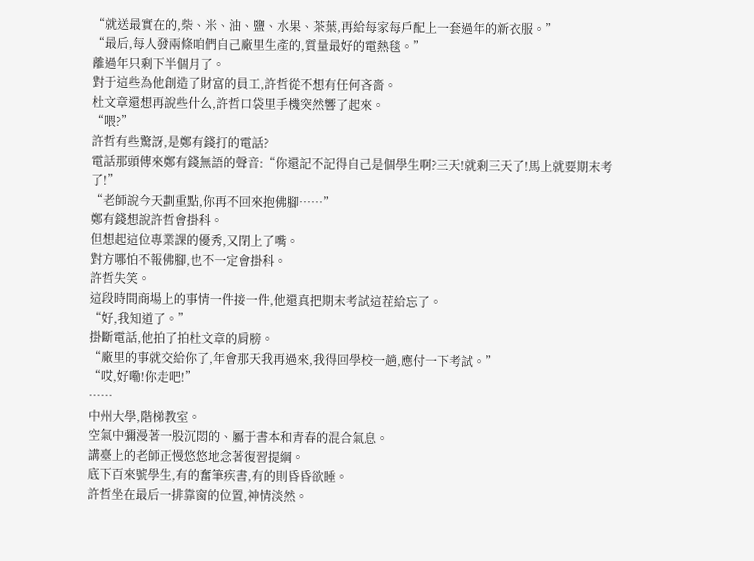“就送最實在的,柴、米、油、鹽、水果、茶葉,再給每家每戶配上一套過年的新衣服。”
“最后,每人發兩條咱們自己廠里生產的,質量最好的電熱毯。”
離過年只剩下半個月了。
對于這些為他創造了財富的員工,許哲從不想有任何吝嗇。
杜文章還想再說些什么,許哲口袋里手機突然響了起來。
“喂?”
許哲有些驚訝,是鄭有錢打的電話?
電話那頭傳來鄭有錢無語的聲音:“你還記不記得自己是個學生啊?三天!就剩三天了!馬上就要期末考了!”
“老師說今天劃重點,你再不回來抱佛腳……”
鄭有錢想說許哲會掛科。
但想起這位專業課的優秀,又閉上了嘴。
對方哪怕不報佛腳,也不一定會掛科。
許哲失笑。
這段時間商場上的事情一件接一件,他還真把期末考試這茬給忘了。
“好,我知道了。”
掛斷電話,他拍了拍杜文章的肩膀。
“廠里的事就交給你了,年會那天我再過來,我得回學校一趟,應付一下考試。”
“哎,好嘞!你走吧!”
……
中州大學,階梯教室。
空氣中彌漫著一股沉悶的、屬于書本和青春的混合氣息。
講臺上的老師正慢悠悠地念著復習提綱。
底下百來號學生,有的奮筆疾書,有的則昏昏欲睡。
許哲坐在最后一排靠窗的位置,神情淡然。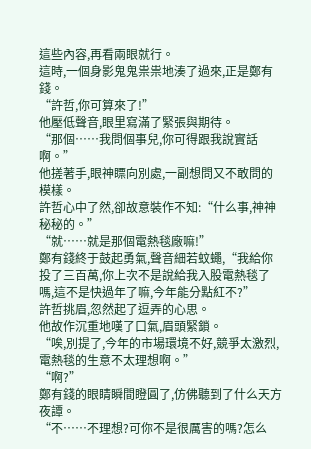這些內容,再看兩眼就行。
這時,一個身影鬼鬼祟祟地湊了過來,正是鄭有錢。
“許哲,你可算來了!”
他壓低聲音,眼里寫滿了緊張與期待。
“那個……我問個事兒,你可得跟我說實話啊。”
他搓著手,眼神瞟向別處,一副想問又不敢問的模樣。
許哲心中了然,卻故意裝作不知:“什么事,神神秘秘的。”
“就……就是那個電熱毯廠嘛!”
鄭有錢終于鼓起勇氣,聲音細若蚊蠅,“我給你投了三百萬,你上次不是說給我入股電熱毯了嗎,這不是快過年了嘛,今年能分點紅不?”
許哲挑眉,忽然起了逗弄的心思。
他故作沉重地嘆了口氣,眉頭緊鎖。
“唉,別提了,今年的市場環境不好,競爭太激烈,電熱毯的生意不太理想啊。”
“啊?”
鄭有錢的眼睛瞬間瞪圓了,仿佛聽到了什么天方夜譚。
“不……不理想?可你不是很厲害的嗎?怎么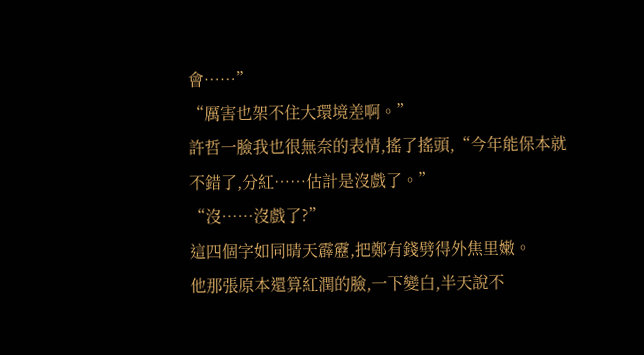會……”
“厲害也架不住大環境差啊。”
許哲一臉我也很無奈的表情,搖了搖頭,“今年能保本就不錯了,分紅……估計是沒戲了。”
“沒……沒戲了?”
這四個字如同晴天霹靂,把鄭有錢劈得外焦里嫩。
他那張原本還算紅潤的臉,一下變白,半天說不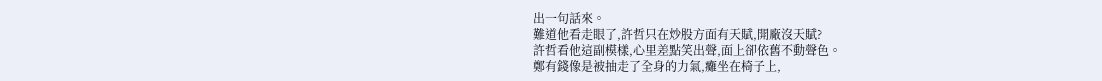出一句話來。
難道他看走眼了,許哲只在炒股方面有天賦,開廠沒天賦?
許哲看他這副模樣,心里差點笑出聲,面上卻依舊不動聲色。
鄭有錢像是被抽走了全身的力氣,癱坐在椅子上,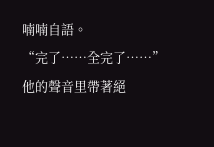喃喃自語。
“完了……全完了……”
他的聲音里帶著絕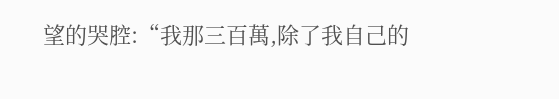望的哭腔:“我那三百萬,除了我自己的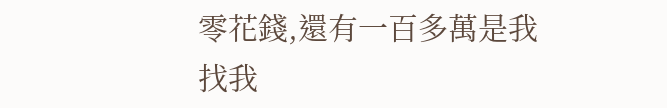零花錢,還有一百多萬是我找我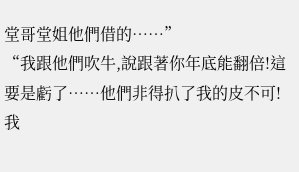堂哥堂姐他們借的……”
“我跟他們吹牛,說跟著你年底能翻倍!這要是虧了……他們非得扒了我的皮不可!我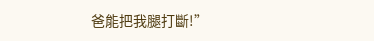爸能把我腿打斷!”